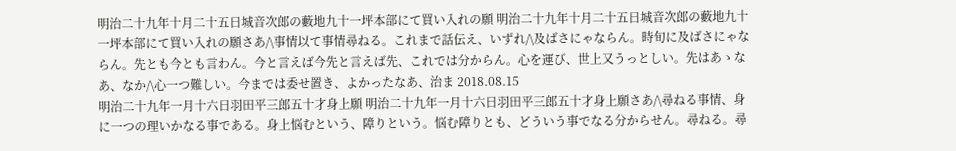明治二十九年十月二十五日城音次郎の藪地九十一坪本部にて買い入れの願 明治二十九年十月二十五日城音次郎の藪地九十一坪本部にて買い入れの願さあ/\事情以て事情尋ねる。これまで話伝え、いずれ/\及ばさにゃならん。時旬に及ばさにゃならん。先とも今とも言わん。今と言えば今先と言えば先、これでは分からん。心を運び、世上又うっとしい。先はあゝなあ、なか/\心一つ難しい。今までは委せ置き、よかったなあ、治ま 2018.08.15
明治二十九年一月十六日羽田平三郎五十才身上願 明治二十九年一月十六日羽田平三郎五十才身上願さあ/\尋ねる事情、身に一つの理いかなる事である。身上悩むという、障りという。悩む障りとも、どういう事でなる分からせん。尋ねる。尋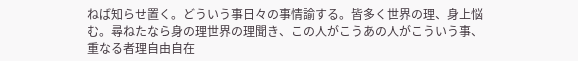ねば知らせ置く。どういう事日々の事情諭する。皆多く世界の理、身上悩む。尋ねたなら身の理世界の理聞き、この人がこうあの人がこういう事、重なる者理自由自在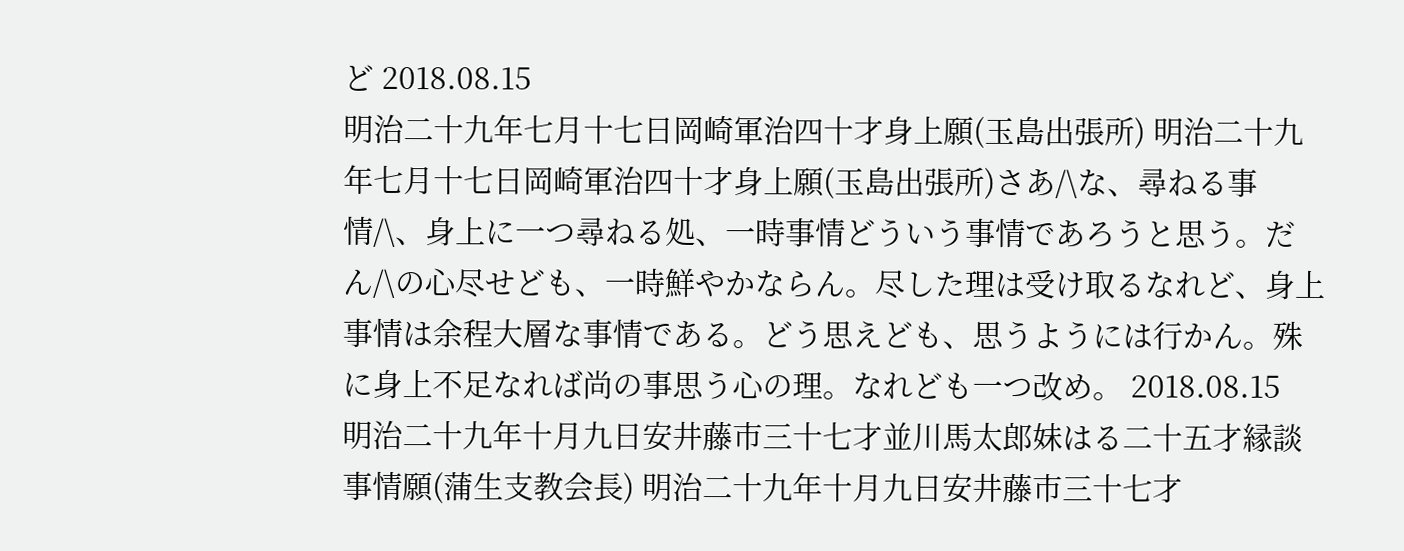ど 2018.08.15
明治二十九年七月十七日岡崎軍治四十才身上願(玉島出張所) 明治二十九年七月十七日岡崎軍治四十才身上願(玉島出張所)さあ/\な、尋ねる事情/\、身上に一つ尋ねる処、一時事情どういう事情であろうと思う。だん/\の心尽せども、一時鮮やかならん。尽した理は受け取るなれど、身上事情は余程大層な事情である。どう思えども、思うようには行かん。殊に身上不足なれば尚の事思う心の理。なれども一つ改め。 2018.08.15
明治二十九年十月九日安井藤市三十七才並川馬太郎妹はる二十五才縁談事情願(蒲生支教会長) 明治二十九年十月九日安井藤市三十七才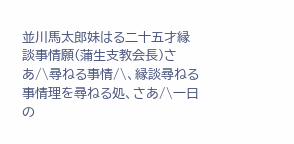並川馬太郎妹はる二十五才縁談事情願(蒲生支教会長)さあ/\尋ねる事情/\、縁談尋ねる事情理を尋ねる処、さあ/\一日の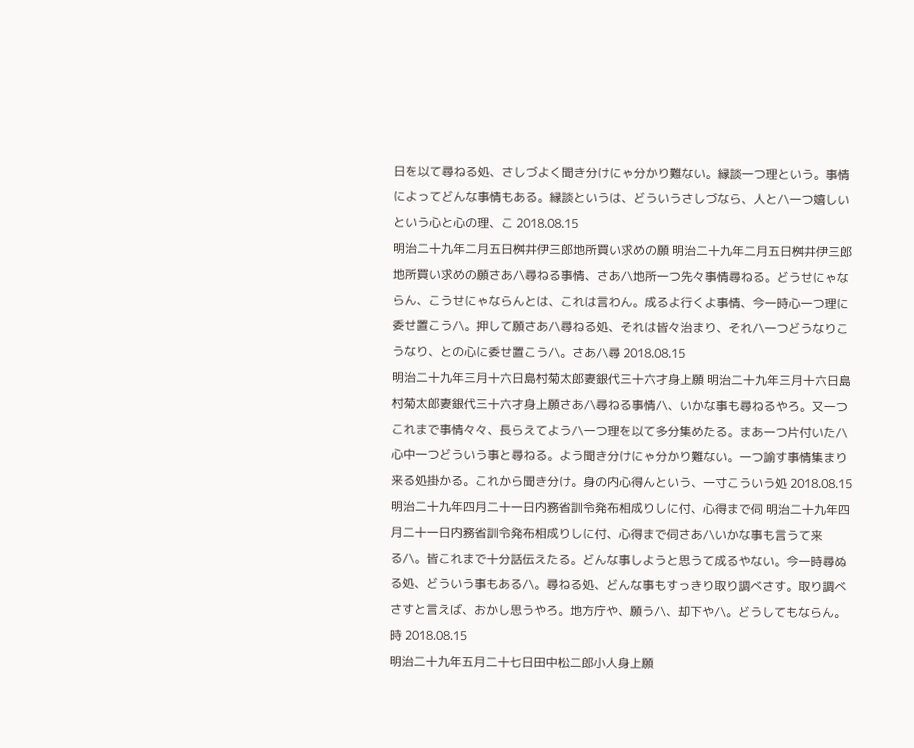日を以て尋ねる処、さしづよく聞き分けにゃ分かり難ない。縁談一つ理という。事情によってどんな事情もある。縁談というは、どういうさしづなら、人と/\一つ嬉しいという心と心の理、こ 2018.08.15
明治二十九年二月五日桝井伊三郎地所買い求めの願 明治二十九年二月五日桝井伊三郎地所買い求めの願さあ/\尋ねる事情、さあ/\地所一つ先々事情尋ねる。どうせにゃならん、こうせにゃならんとは、これは言わん。成るよ行くよ事情、今一時心一つ理に委せ置こう/\。押して願さあ/\尋ねる処、それは皆々治まり、それ/\一つどうなりこうなり、との心に委せ置こう/\。さあ/\尋 2018.08.15
明治二十九年三月十六日島村菊太郎妻銀代三十六才身上願 明治二十九年三月十六日島村菊太郎妻銀代三十六才身上願さあ/\尋ねる事情/\、いかな事も尋ねるやろ。又一つこれまで事情々々、長らえてよう/\一つ理を以て多分集めたる。まあ一つ片付いた/\心中一つどういう事と尋ねる。よう聞き分けにゃ分かり難ない。一つ諭す事情集まり来る処掛かる。これから聞き分け。身の内心得んという、一寸こういう処 2018.08.15
明治二十九年四月二十一日内務省訓令発布相成りしに付、心得まで伺 明治二十九年四月二十一日内務省訓令発布相成りしに付、心得まで伺さあ/\いかな事も言うて来る/\。皆これまで十分話伝えたる。どんな事しようと思うて成るやない。今一時尋ぬる処、どういう事もある/\。尋ねる処、どんな事もすっきり取り調べさす。取り調べさすと言えば、おかし思うやろ。地方庁や、願う/\、却下や/\。どうしてもならん。時 2018.08.15
明治二十九年五月二十七日田中松二郎小人身上願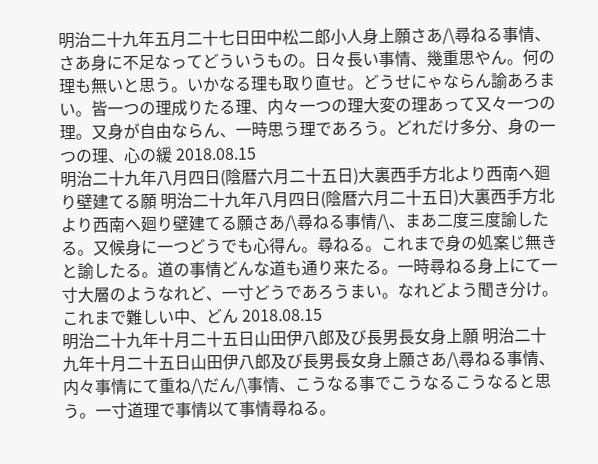明治二十九年五月二十七日田中松二郎小人身上願さあ/\尋ねる事情、さあ身に不足なってどういうもの。日々長い事情、幾重思やん。何の理も無いと思う。いかなる理も取り直せ。どうせにゃならん諭あろまい。皆一つの理成りたる理、内々一つの理大変の理あって又々一つの理。又身が自由ならん、一時思う理であろう。どれだけ多分、身の一つの理、心の緩 2018.08.15
明治二十九年八月四日(陰暦六月二十五日)大裏西手方北より西南へ廻り壁建てる願 明治二十九年八月四日(陰暦六月二十五日)大裏西手方北より西南へ廻り壁建てる願さあ/\尋ねる事情/\、まあ二度三度諭したる。又候身に一つどうでも心得ん。尋ねる。これまで身の処案じ無きと諭したる。道の事情どんな道も通り来たる。一時尋ねる身上にて一寸大層のようなれど、一寸どうであろうまい。なれどよう聞き分け。これまで難しい中、どん 2018.08.15
明治二十九年十月二十五日山田伊八郎及び長男長女身上願 明治二十九年十月二十五日山田伊八郎及び長男長女身上願さあ/\尋ねる事情、内々事情にて重ね/\だん/\事情、こうなる事でこうなるこうなると思う。一寸道理で事情以て事情尋ねる。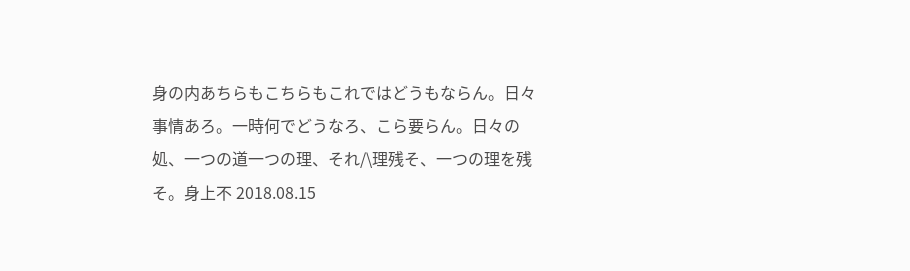身の内あちらもこちらもこれではどうもならん。日々事情あろ。一時何でどうなろ、こら要らん。日々の処、一つの道一つの理、それ/\理残そ、一つの理を残そ。身上不 2018.08.15